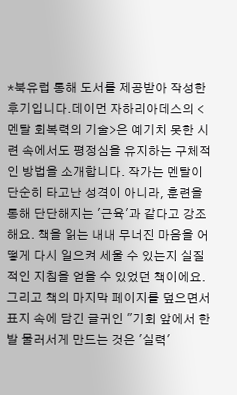*북유럽 통해 도서를 제공받아 작성한 후기입니다.데이먼 자하리아데스의 <멘탈 회복력의 기술>은 예기치 못한 시련 속에서도 평정심을 유지하는 구체적인 방법을 소개합니다. 작가는 멘탈이 단순히 타고난 성격이 아니라, 훈련을 통해 단단해지는 '근육'과 같다고 강조해요. 책을 읽는 내내 무너진 마음을 어떻게 다시 일으켜 세울 수 있는지 실질적인 지침을 얻을 수 있었던 책이에요. 그리고 책의 마지막 페이지를 덮으면서 표지 속에 담긴 글귀인 "기회 앞에서 한발 물러서게 만드는 것은 '실력'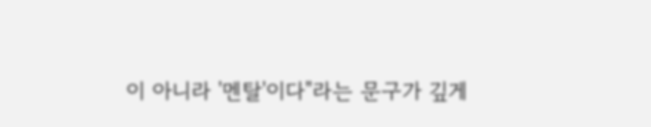이 아니라 '멘탈'이다"라는 문구가 깊게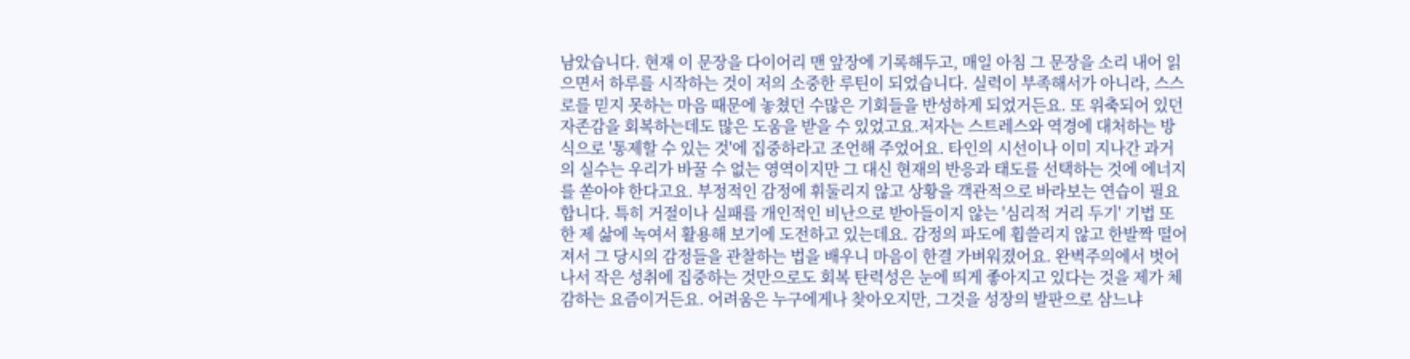남았습니다. 현재 이 문장을 다이어리 맨 앞장에 기록해두고, 매일 아침 그 문장을 소리 내어 읽으면서 하루를 시작하는 것이 저의 소중한 루틴이 되었습니다. 실력이 부족해서가 아니라, 스스로를 믿지 못하는 마음 때문에 놓쳤던 수많은 기회들을 반성하게 되었거든요. 또 위축되어 있던 자존감을 회복하는데도 많은 도움을 받을 수 있었고요.저자는 스트레스와 역경에 대처하는 방식으로 '통제할 수 있는 것'에 집중하라고 조언해 주었어요. 타인의 시선이나 이미 지나간 과거의 실수는 우리가 바꿀 수 없는 영역이지만 그 대신 현재의 반응과 태도를 선택하는 것에 에너지를 쏟아야 한다고요. 부정적인 감정에 휘둘리지 않고 상황을 객관적으로 바라보는 연습이 필요합니다. 특히 거절이나 실패를 개인적인 비난으로 받아들이지 않는 '심리적 거리 두기' 기법 또한 제 삶에 녹여서 활용해 보기에 도전하고 있는데요. 감정의 파도에 휩쓸리지 않고 한발짝 떨어져서 그 당시의 감정들을 관찰하는 법을 배우니 마음이 한결 가벼워졌어요. 완벽주의에서 벗어나서 작은 성취에 집중하는 것만으로도 회복 탄력성은 눈에 띄게 좋아지고 있다는 것을 제가 체감하는 요즘이거든요. 어려움은 누구에게나 찾아오지만, 그것을 성장의 발판으로 삼느냐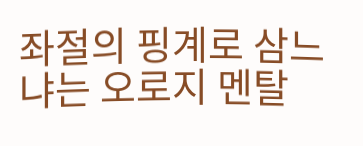좌절의 핑계로 삼느냐는 오로지 멘탈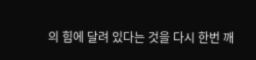의 힘에 달려 있다는 것을 다시 한번 깨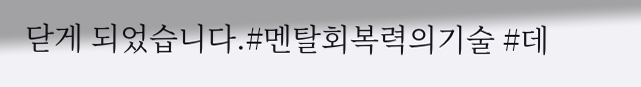닫게 되었습니다.#멘탈회복력의기술 #데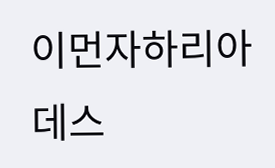이먼자하리아데스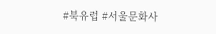#북유럽 #서울문화사